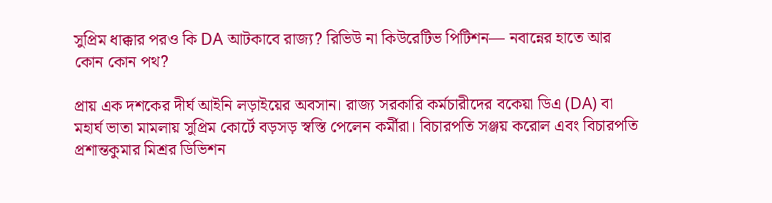সুপ্রিম ধাক্কার পরও কি DA আটকাবে রাজ্য? রিভিউ না কিউরেটিভ পিটিশন— নবান্নের হাতে আর কোন কোন পথ?

প্রায় এক দশকের দীর্ঘ আইনি লড়াইয়ের অবসান। রাজ্য সরকারি কর্মচারীদের বকেয়া ডিএ (DA) বা মহার্ঘ ভাতা মামলায় সুপ্রিম কোর্টে বড়সড় স্বস্তি পেলেন কর্মীরা। বিচারপতি সঞ্জয় করোল এবং বিচারপতি প্রশান্তকুমার মিশ্রর ডিভিশন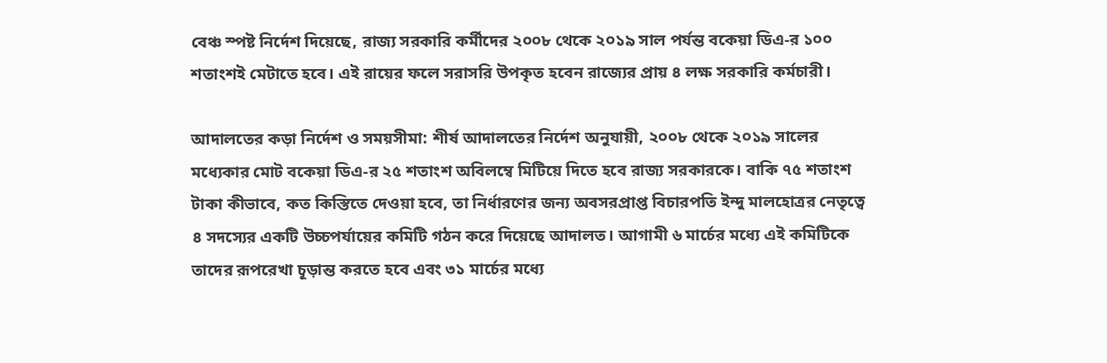বেঞ্চ স্পষ্ট নির্দেশ দিয়েছে, রাজ্য সরকারি কর্মীদের ২০০৮ থেকে ২০১৯ সাল পর্যন্ত বকেয়া ডিএ-র ১০০ শতাংশই মেটাতে হবে। এই রায়ের ফলে সরাসরি উপকৃত হবেন রাজ্যের প্রায় ৪ লক্ষ সরকারি কর্মচারী।

আদালতের কড়া নির্দেশ ও সময়সীমা: শীর্ষ আদালতের নির্দেশ অনুযায়ী, ২০০৮ থেকে ২০১৯ সালের মধ্যেকার মোট বকেয়া ডিএ-র ২৫ শতাংশ অবিলম্বে মিটিয়ে দিতে হবে রাজ্য সরকারকে। বাকি ৭৫ শতাংশ টাকা কীভাবে, কত কিস্তিতে দেওয়া হবে, তা নির্ধারণের জন্য অবসরপ্রাপ্ত বিচারপতি ইন্দু মালহোত্রর নেতৃত্বে ৪ সদস্যের একটি উচ্চপর্যায়ের কমিটি গঠন করে দিয়েছে আদালত। আগামী ৬ মার্চের মধ্যে এই কমিটিকে তাদের রূপরেখা চূড়ান্ত করতে হবে এবং ৩১ মার্চের মধ্যে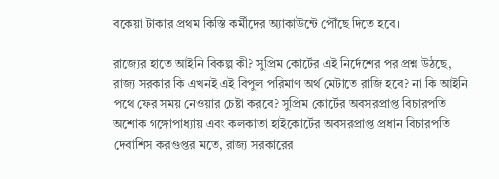বকেয়া টাকার প্রথম কিস্তি কর্মীদের অ্যাকাউন্টে পৌঁছে দিতে হবে।

রাজ্যের হাতে আইনি বিকল্প কী? সুপ্রিম কোর্টের এই নির্দেশের পর প্রশ্ন উঠছে, রাজ্য সরকার কি এখনই এই বিপুল পরিমাণ অর্থ মেটাতে রাজি হবে? না কি আইনি পথে ফের সময় নেওয়ার চেষ্টা করবে? সুপ্রিম কোর্টের অবসরপ্রাপ্ত বিচারপতি অশোক গঙ্গোপাধ্যায় এবং কলকাতা হাইকোর্টের অবসরপ্রাপ্ত প্রধান বিচারপতি দেবাশিস করগুপ্তর মতে, রাজ্য সরকারের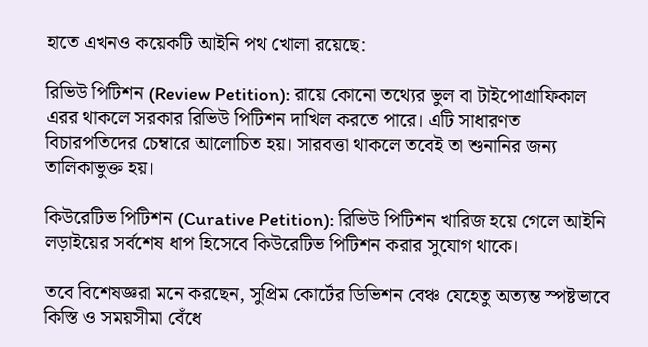হাতে এখনও কয়েকটি আইনি পথ খোলা রয়েছে:

রিভিউ পিটিশন (Review Petition): রায়ে কোনো তথ্যের ভুল বা টাইপোগ্রাফিকাল এরর থাকলে সরকার রিভিউ পিটিশন দাখিল করতে পারে। এটি সাধারণত বিচারপতিদের চেম্বারে আলোচিত হয়। সারবত্তা থাকলে তবেই তা শুনানির জন্য তালিকাভুক্ত হয়।

কিউরেটিভ পিটিশন (Curative Petition): রিভিউ পিটিশন খারিজ হয়ে গেলে আইনি লড়াইয়ের সর্বশেষ ধাপ হিসেবে কিউরেটিভ পিটিশন করার সুযোগ থাকে।

তবে বিশেষজ্ঞরা মনে করছেন, সুপ্রিম কোর্টের ডিভিশন বেঞ্চ যেহেতু অত্যন্ত স্পষ্টভাবে কিস্তি ও সময়সীমা বেঁধে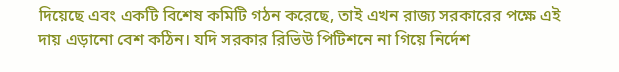দিয়েছে এবং একটি বিশেষ কমিটি গঠন করেছে, তাই এখন রাজ্য সরকারের পক্ষে এই দায় এড়ানো বেশ কঠিন। যদি সরকার রিভিউ পিটিশনে না গিয়ে নির্দেশ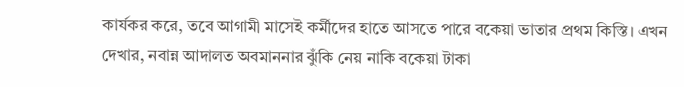কার্যকর করে, তবে আগামী মাসেই কর্মীদের হাতে আসতে পারে বকেয়া ভাতার প্রথম কিস্তি। এখন দেখার, নবান্ন আদালত অবমাননার ঝুঁকি নেয় নাকি বকেয়া টাকা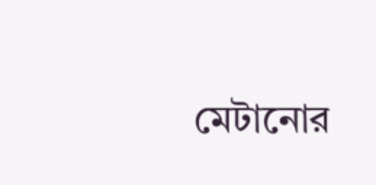মেটানোর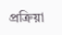প্রক্রিয়া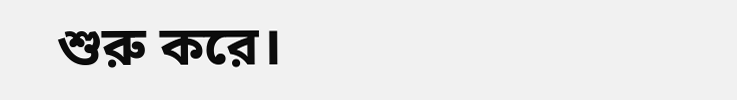শুরু করে।